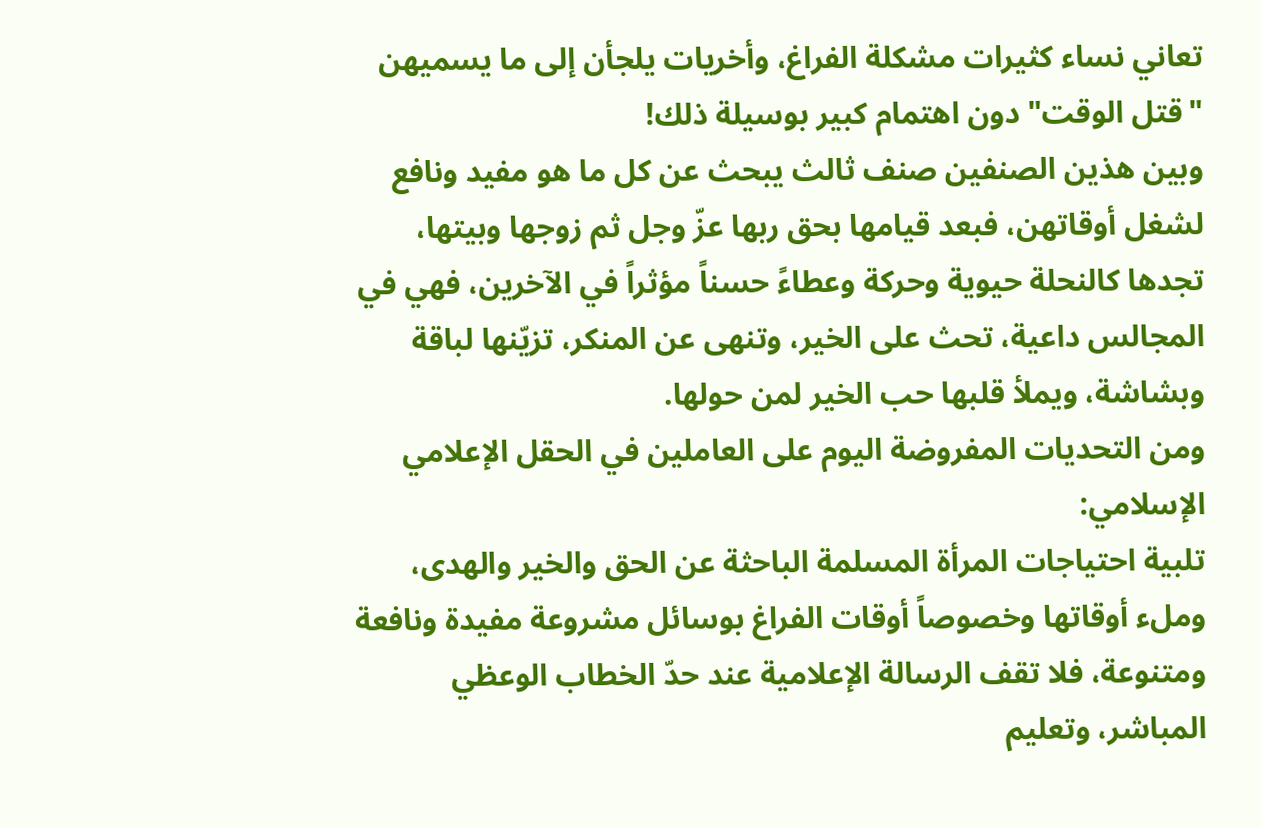تعاني نساء كثيرات مشكلة الفراغ، وأخريات يلجأن إلى ما يسميهن "قتل الوقت" دون اهتمام كبير بوسيلة ذلك!
وبين هذين الصنفين صنف ثالث يبحث عن كل ما هو مفيد ونافع لشغل أوقاتهن، فبعد قيامها بحق ربها عزّ وجل ثم زوجها وبيتها، تجدها كالنحلة حيوية وحركة وعطاءً حسناً مؤثراً في الآخرين، فهي في المجالس داعية، تحث على الخير، وتنهى عن المنكر، تزيّنها لباقة وبشاشة، ويملأ قلبها حب الخير لمن حولها.
ومن التحديات المفروضة اليوم على العاملين في الحقل الإعلامي الإسلامي:
تلبية احتياجات المرأة المسلمة الباحثة عن الحق والخير والهدى، وملء أوقاتها وخصوصاً أوقات الفراغ بوسائل مشروعة مفيدة ونافعة ومتنوعة، فلا تقف الرسالة الإعلامية عند حدّ الخطاب الوعظي المباشر، وتعليم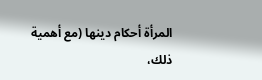المرأة أحكام دينها (مع أهمية ذلك،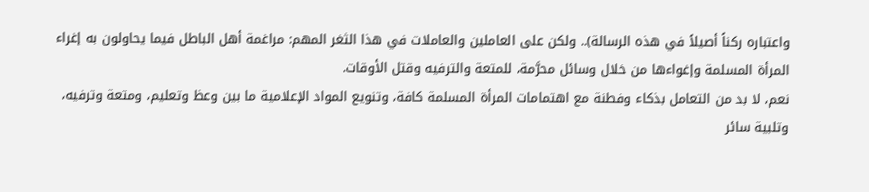واعتباره ركناً أصيلاً في هذه الرسالة).. ولكن على العاملين والعاملات في هذا الثغر المهم: مراغمة أهل الباطل فيما يحاولون به إغراء المرأة المسلمة وإغواءها من خلال وسائل محرَّمة، للمتعة والترفيه وقتل الأوقات.
نعم، لا بد من التعامل بذكاء وفطنة مع اهتمامات المرأة المسلمة كافة، وتنويع المواد الإعلامية ما بين وعظ وتعليم، ومتعة وترفيه، وتلبية سائر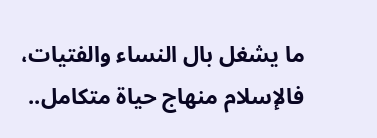ما يشغل بال النساء والفتيات، فالإسلام منهاج حياة متكامل..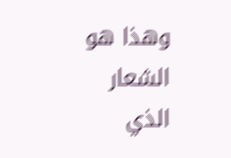وهذا هو الشعار الذي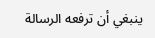ينبغي أن ترفعه الرسالة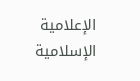الإعلامية الإسلامية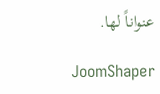عنواناً لها.

JoomShaper